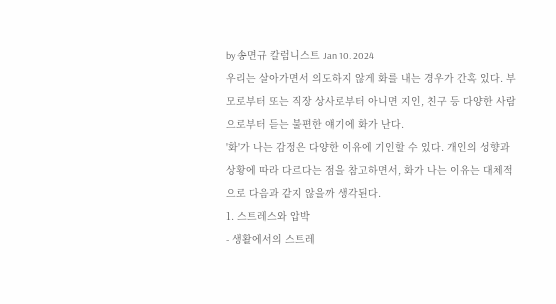by 송면규 칼럼니스트 Jan 10. 2024
우리는 살아가면서 의도하지 않게 화를 내는 경우가 간혹 있다. 부모로부터 또는 직장 상사로부터 아니면 지인, 친구 등 다양한 사람으로부터 듣는 불편한 얘기에 화가 난다.
'화'가 나는 감정은 다양한 이유에 기인할 수 있다. 개인의 성향과 상황에 따라 다르다는 점을 참고하면서, 화가 나는 이유는 대체적으로 다음과 같지 않을까 생각된다.
1. 스트레스와 압박
- 생활에서의 스트레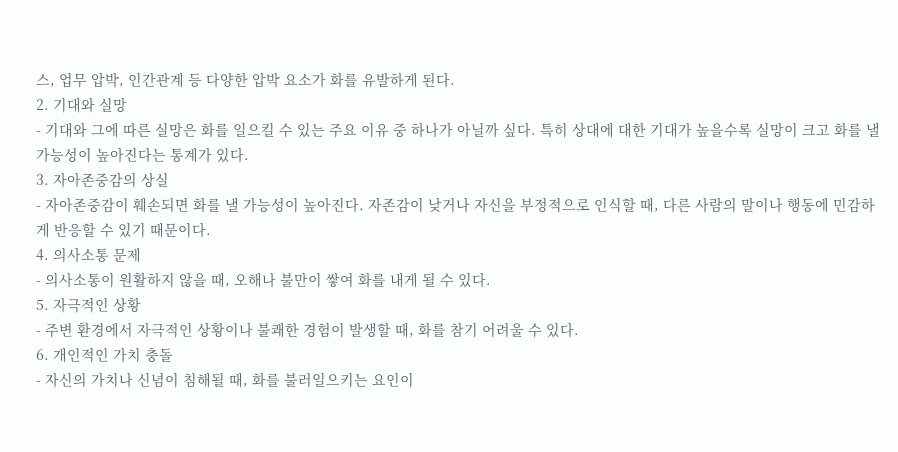스, 업무 압박, 인간관계 등 다양한 압박 요소가 화를 유발하게 된다.
2. 기대와 실망
- 기대와 그에 따른 실망은 화를 일으킬 수 있는 주요 이유 중 하나가 아닐까 싶다. 특히 상대에 대한 기대가 높을수록 실망이 크고 화를 낼 가능성이 높아진다는 통계가 있다.
3. 자아존중감의 상실
- 자아존중감이 훼손되면 화를 낼 가능성이 높아진다. 자존감이 낮거나 자신을 부정적으로 인식할 때, 다른 사람의 말이나 행동에 민감하게 반응할 수 있기 때문이다.
4. 의사소통 문제
- 의사소통이 원활하지 않을 때, 오해나 불만이 쌓여 화를 내게 될 수 있다.
5. 자극적인 상황
- 주변 환경에서 자극적인 상황이나 불쾌한 경험이 발생할 때, 화를 참기 어려울 수 있다.
6. 개인적인 가치 충돌
- 자신의 가치나 신념이 침해될 때, 화를 불러일으키는 요인이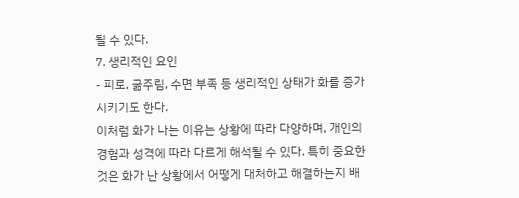될 수 있다.
7. 생리적인 요인
- 피로, 굶주림, 수면 부족 등 생리적인 상태가 화를 증가시키기도 한다.
이처럼 화가 나는 이유는 상황에 따라 다양하며, 개인의 경험과 성격에 따라 다르게 해석될 수 있다. 특히 중요한 것은 화가 난 상황에서 어떻게 대처하고 해결하는지 배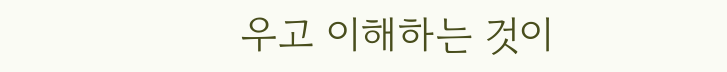우고 이해하는 것이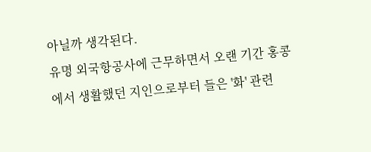아닐까 생각된다.
유명 외국항공사에 근무하면서 오랜 기간 홍콩에서 생활했던 지인으로부터 들은 '화' 관련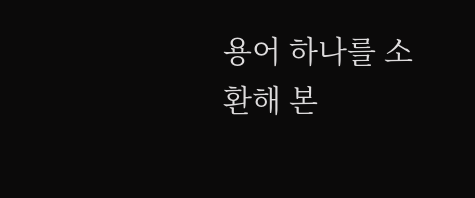용어 하나를 소환해 본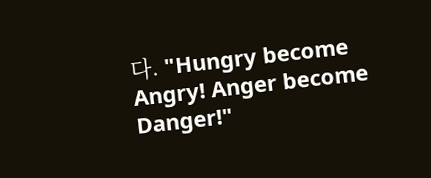다. "Hungry become Angry! Anger become Danger!"